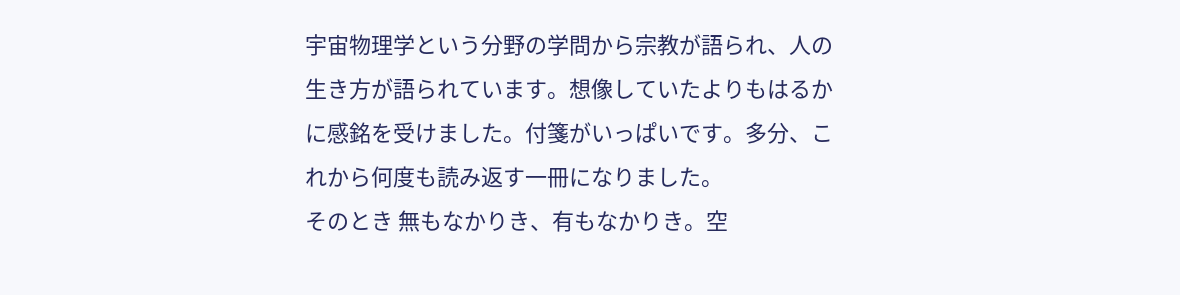宇宙物理学という分野の学問から宗教が語られ、人の生き方が語られています。想像していたよりもはるかに感銘を受けました。付箋がいっぱいです。多分、これから何度も読み返す一冊になりました。
そのとき 無もなかりき、有もなかりき。空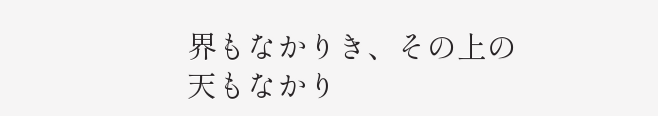界もなかりき、その上の天もなかり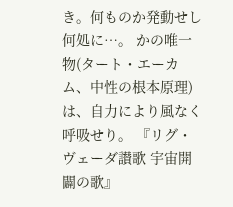き。何ものか発動せし何処に…。 かの唯一物(タート・エーカム、中性の根本原理)は、自力により風なく呼吸せり。 『リグ・ヴェーダ讃歌 宇宙開闢の歌』